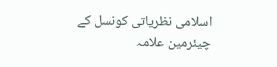اسلامی نظریاتی کونسل کے چیئرمین علامہ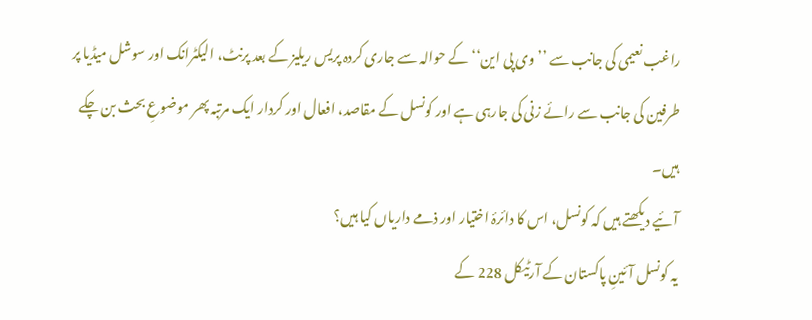راغب نعیمی کی جانب سے ’’وی پی این‘‘ کے حوالہ سے جاری کردہ پریس ریلیز کے بعد پرنٹ، الیکٹرانک اور سوشل میڈیا پر طرفین کی جانب سے رائے زنی کی جارہی ہے اور کونسل کے مقاصد، افعال اور کردار ایک مرتبہ پھر موضوعِ بحث بن چکے ہیں۔
آئیے دیکھتے ہیں کہ کونسل، اس کا دائرۂ اختیار اور ذمے داریاں کیا ہیں؟
یہ کونسل آئینِ پاکستان کے آرٹیکل 228 کے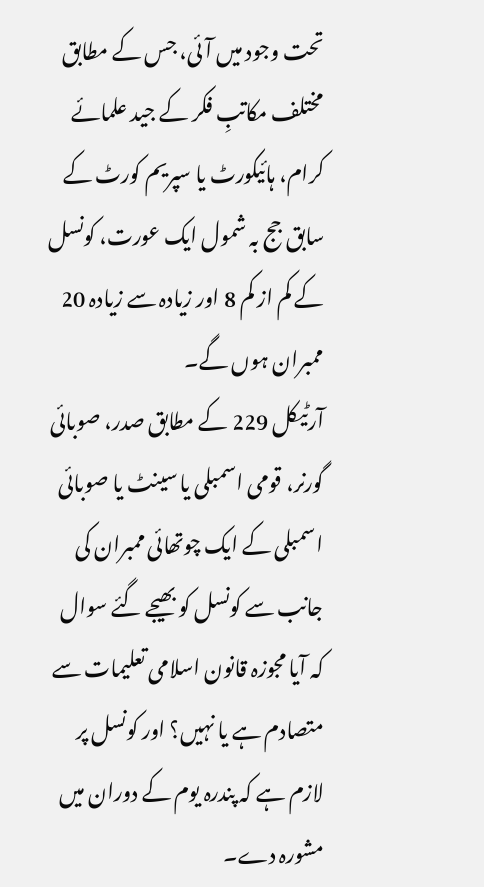تحت وجود میں آئی، جس کے مطابق مختلف مکاتبِ فکر کے جید علمائے کرام، ہائیکورٹ یا سپریم کورٹ کے سابق جج بہ شمول ایک عورت، کونسل کے کم از کم 8 اور زیادہ سے زیادہ 20 ممبران ہوں گے۔
آرٹیکل 229 کے مطابق صدر، صوبائی گورنر، قومی اسمبلی یا سینٹ یا صوبائی اسمبلی کے ایک چوتھائی ممبران کی جانب سے کونسل کو بھیجے گئے سوال کہ آیا مجوزہ قانون اسلامی تعلیمات سے متصادم ہے یا نہیں؟ اور کونسل پر لازم ہے کہ پندرہ یوم کے دوران میں مشورہ دے۔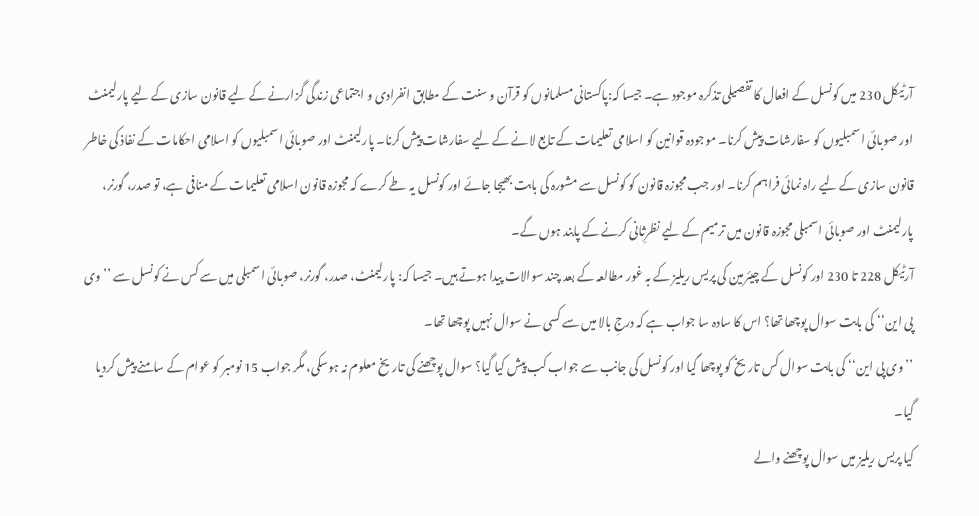آرٹیکل 230 میں کونسل کے افعال کا تفصیلی تذکرہ موجود ہے۔ جیسا کہ:پاکستانی مسلمانوں کو قرآن و سنت کے مطابق انفرادی و اجتماعی زندگی گزارنے کے لیے قانون سازی کے لیے پارلیمنٹ اور صوبائی اسمبلیوں کو سفارشات پیش کرنا۔ موجودہ قوانین کو اسلامی تعلیمات کے تابع لانے کے لیے سفارشات پیش کرنا۔ پارلیمنٹ اور صوبائی اسمبلیوں کو اسلامی احکامات کے نفاذ کی خاطر قانون سازی کے لیے راہ نمائی فراہم کرنا۔ اور جب مجوزہ قانون کو کونسل سے مشورہ کی بابت بھیجا جائے اور کونسل یہ طے کرے کہ مجوزہ قانون اسلامی تعلیمات کے منافی ہے، تو صدر، گورنر، پارلیمنٹ اور صوبائی اسمبلی مجوزہ قانون میں ترمیم کے لیے نظرِثانی کرنے کے پابند ہوں گے۔
آرٹیکل 228 تا 230 اور کونسل کے چیئرمین کی پریس ریلیز کے بہ غور مطالعہ کے بعد چند سوالات پیدا ہوتے ہیں۔ جیسا کہ: پارلیمنٹ، صدر، گورنر، صوبائی اسمبلی میں سے کس نے کونسل سے ’’وی پی این‘‘ کی بابت سوال پوچھا تھا؟ اس کا سادہ سا جواب ہے کہ درجِ بالا میں سے کسی نے سوال نہیں پوچھا تھا۔
’’وی پی این‘‘ کی بابت سوال کس تاریخ کو پوچھا گیا اور کونسل کی جانب سے جواب کب پیش کیا گیا؟ سوال پوچھنے کی تاریخ معلوم نہ ہوسکی، مگر جواب 15 نومبر کو عوام کے سامنے پیش کردیا گیا۔
کیا پریس ریلیز میں سوال پوچھنے والے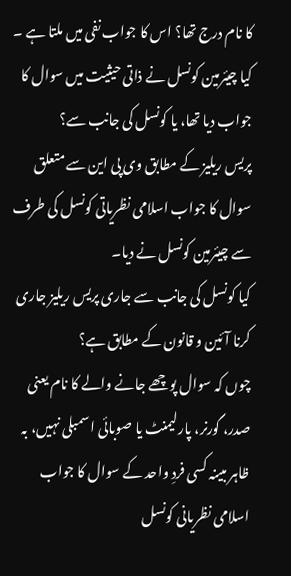کا نام درج تھا؟ اس کا جواب نفی میں ملتا ہے ۔
کیا چیئرمین کونسل نے ذاتی حیثیت میں سوال کا جواب دیا تھا، یا کونسل کی جانب سے؟
پریس ریلیز کے مطابق وی پی این سے متعلق سوال کا جواب اسلامی نظریاتی کونسل کی طرف سے چیئرمین کونسل نے دیا۔
کیا کونسل کی جانب سے جاری پریس ریلیز جاری کرنا آئین و قانون کے مطابق ہے؟
چوں کہ سوال پوچھے جانے والے کا نام یعنی صدر، گورنر، پارلیمنٹ یا صوبائی اسمبلی نہیں، بہ ظاہر مبینہ کسی فردِ واحد کے سوال کا جواب اسلامی نظریانی کونسل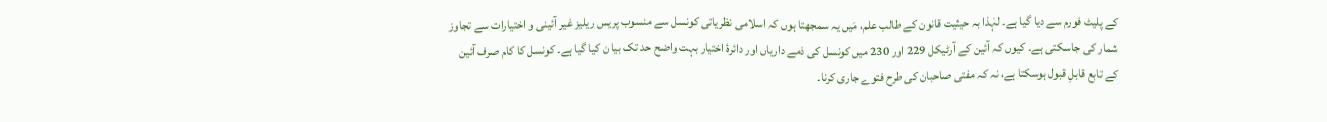کے پلیٹ فورم سے دیا گیا ہے۔ لہٰذا بہ حیثیت قانون کے طالب علم، مَیں یہ سمجھتا ہوں کہ اسلامی نظریاتی کونسل سے منسوب پریس ریلیز غیر آئینی و اختیارات سے تجاوز شمار کی جاسکتی ہے۔ کیوں کہ آئین کے آرٹیکل 229 اور 230 میں کونسل کی ذمے داریاں اور دائرۂ اختیار بہت واضح حد تک بیا ن کیا گیا ہے۔ کونسل کا کام صرف آئین کے تابع قابلِ قبول ہوسکتا ہے، نہ کہ مفتی صاحبان کی طرح فتوے جاری کرنا۔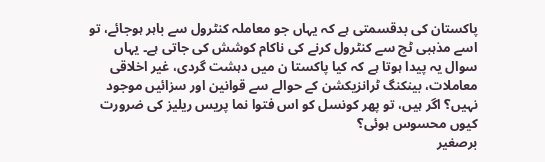پاکستان کی بدقسمتی ہے کہ یہاں جو معاملہ کنٹرول سے باہر ہوجائے، تو اسے مذہبی ٹچ سے کنٹرول کرنے کی ناکام کوشش کی جاتی ہے۔ یہاں سوال یہ پیدا ہوتا ہے کہ کیا پاکستا ن میں دہشت گردی، غیر اخلاقی معاملات، بینکنگ ٹرانزیکشن کے حوالے سے قوانین اور سزائیں موجود نہیں؟ اگر ہیں، تو پھر کونسل کو اس فتوا نما پریس ریلیز کی ضرورت کیوں محسوس ہوئی؟
برصغیر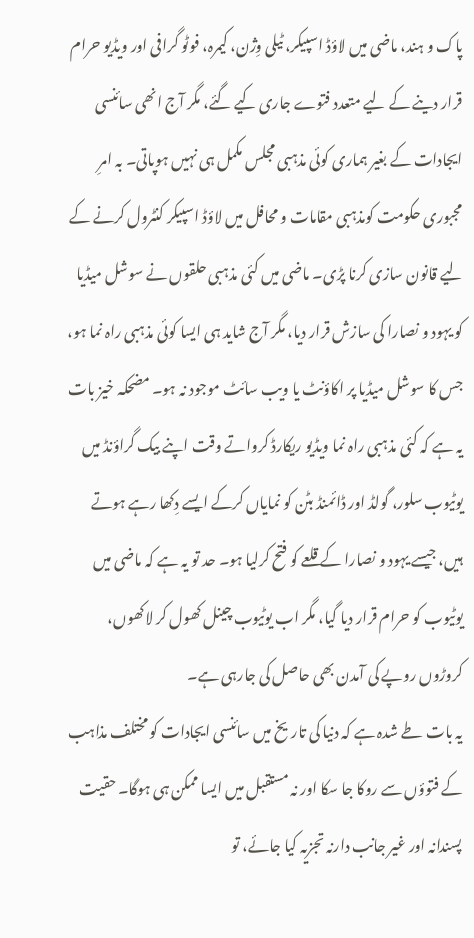پاک و ہند، ماضی میں لاؤڈ اسپیکر، ٹیلی وِژن، کیمرہ، فوٹو گرافی اور ویڈیو حرام قرار دینے کے لیے متعدد فتوے جاری کیے گئے، مگر آج انھی سائنسی ایجادات کے بغیر ہماری کوئی مذہبی مجلس مکمل ہی نہیں ہوپاتی۔ بہ امرِ مجبوری حکومت کومذہبی مقامات و محافل میں لاؤڈ اسپیکر کنٹرول کرنے کے لیے قانون سازی کرنا پڑی۔ ماضی میں کئی مذہبی حلقوں نے سوشل میڈیا کو یہود و نصارا کی سازش قرار دیا، مگر آج شاید ہی ایسا کوئی مذہبی راہ نما ہو، جس کا سوشل میڈیا پر اکاؤنٹ یا ویب سائٹ موجود نہ ہو۔ مضحکہ خیز بات یہ ہے کہ کئی مذہبی راہ نما ویڈیو ریکارڈ کرواتے وقت اپنے بیک گراؤنڈ میں یوٹیوب سلور، گولڈ اور ڈائمنڈ بٹن کو نمایاں کرکے ایسے دِکھا رہے ہوتے ہیں، جیسے یہود و نصارا کے قلعے کو فتح کرلیا ہو۔ حد تو یہ ہے کہ ماضی میں یوٹیوب کو حرام قرار دیا گیا، مگر اب یوٹیوب چینل کھول کر لاکھوں، کروڑوں روپے کی آمدن بھی حاصل کی جارہی ہے۔
یہ بات طے شدہ ہے کہ دنیا کی تاریخ میں سائنسی ایجادات کو مختلف مذاہب کے فتوؤں سے روکا جا سکا اور نہ مستقبل میں ایسا ممکن ہی ہوگا۔ حقیت پسندانہ اور غیر جانب دارنہ تجزیہ کیا جائے، تو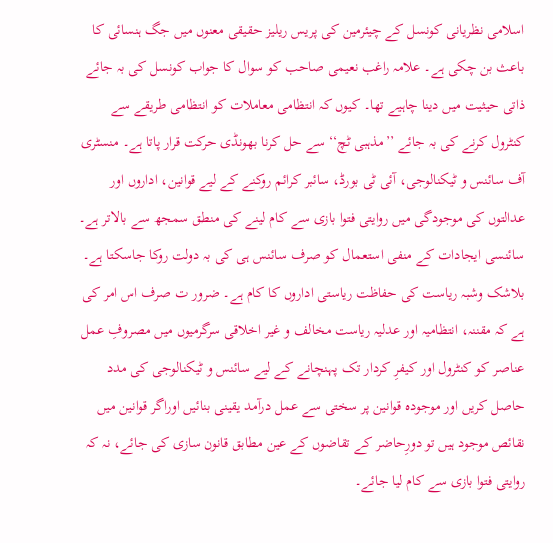اسلامی نظریانی کونسل کے چیئرمین کی پریس ریلیز حقیقی معنوں میں جگ ہنسائی کا باعث بن چکی ہے۔ علامہ راغب نعیمی صاحب کو سوال کا جواب کونسل کی بہ جائے ذاتی حیثیت میں دینا چاہیے تھا۔ کیوں کہ انتظامی معاملات کو انتظامی طریقے سے کنٹرول کرنے کی بہ جائے ’’مذہبی ٹچ‘‘ سے حل کرنا بھونڈی حرکت قرار پاتا ہے۔ منسٹری آف سائنس و ٹیکنالوجی، آئی ٹی بورڈ، سائبر کرائم روکنے کے لیے قوانین، اداروں اور عدالتوں کی موجودگی میں روایتی فتوا بازی سے کام لینے کی منطق سمجھ سے بالاتر ہے۔
سائنسی ایجادات کے منفی استعمال کو صرف سائنس ہی کی بہ دولت روکا جاسکتا ہے۔ بلاشک وشبہ ریاست کی حفاظت ریاستی اداروں کا کام ہے۔ ضرور ت صرف اس امر کی ہے کہ مقننہ، انتظامیہ اور عدلیہ ریاست مخالف و غیر اخلاقی سرگرمیوں میں مصروفِ عمل عناصر کو کنٹرول اور کیفرِ کردار تک پہنچانے کے لیے سائنس و ٹیکنالوجی کی مدد حاصل کریں اور موجودہ قوانین پر سختی سے عمل درآمد یقینی بنائیں اوراگر قوانین میں نقائص موجود ہیں تو دورِحاضر کے تقاضوں کے عین مطابق قانون سازی کی جائے، نہ کہ روایتی فتوا بازی سے کام لیا جائے۔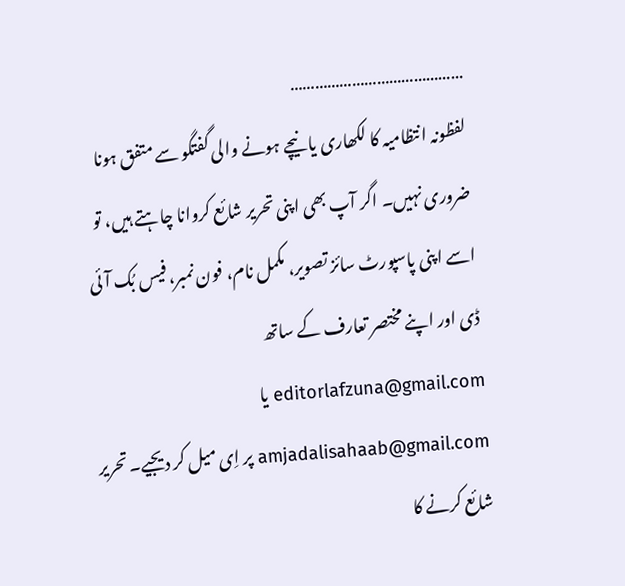……………………………………
لفظونہ انتظامیہ کا لکھاری یا نیچے ہونے والی گفتگو سے متفق ہونا ضروری نہیں۔ اگر آپ بھی اپنی تحریر شائع کروانا چاہتے ہیں، تو اسے اپنی پاسپورٹ سائز تصویر، مکمل نام، فون نمبر، فیس بُک آئی ڈی اور اپنے مختصر تعارف کے ساتھ editorlafzuna@gmail.com یا amjadalisahaab@gmail.com پر اِی میل کر دیجیے۔ تحریر شائع کرنے کا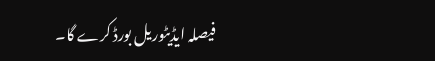فیصلہ ایڈیٹوریل بورڈ کرے گا۔